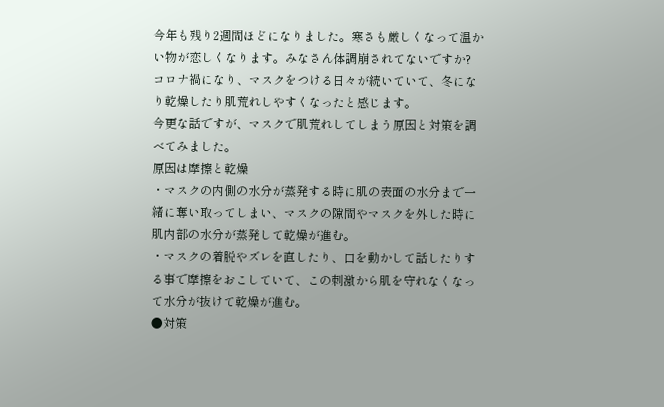今年も残り2週間ほどになりました。寒さも厳しくなって温かい物が恋しくなります。みなさん体調崩されてないですか?
コロナ禍になり、マスクをつける日々が続いていて、冬になり乾燥したり肌荒れしやすくなったと感じます。
今更な話ですが、マスクで肌荒れしてしまう原因と対策を調べてみました。
原因は摩擦と乾燥
・マスクの内側の水分が蒸発する時に肌の表面の水分まで一緒に奪い取ってしまい、マスクの隙間やマスクを外した時に肌内部の水分が蒸発して乾燥が進む。
・マスクの着脱やズレを直したり、口を動かして話したりする事で摩擦をおこしていて、この刺激から肌を守れなくなって水分が抜けて乾燥が進む。
●対策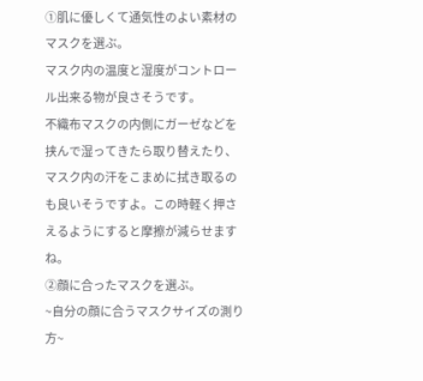①肌に優しくて通気性のよい素材のマスクを選ぶ。
マスク内の温度と湿度がコントロール出来る物が良さそうです。
不織布マスクの内側にガーゼなどを挟んで湿ってきたら取り替えたり、マスク内の汗をこまめに拭き取るのも良いそうですよ。この時軽く押さえるようにすると摩擦が減らせますね。
②顔に合ったマスクを選ぶ。
~自分の顔に合うマスクサイズの測り方~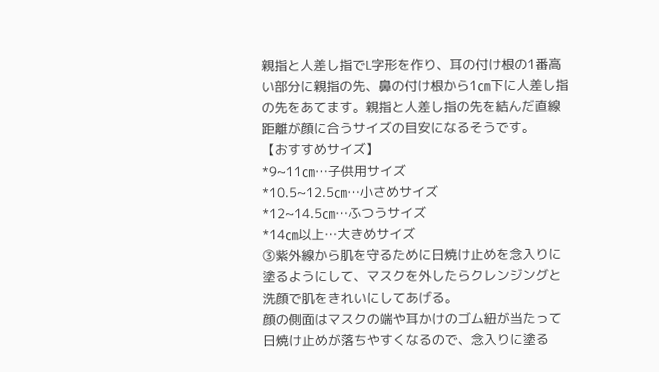親指と人差し指でL字形を作り、耳の付け根の1番高い部分に親指の先、鼻の付け根から1㎝下に人差し指の先をあてます。親指と人差し指の先を結んだ直線距離が顔に合うサイズの目安になるそうです。
【おすすめサイズ】
*9~11㎝…子供用サイズ
*10.5~12.5㎝…小さめサイズ
*12~14.5㎝…ふつうサイズ
*14㎝以上…大きめサイズ
③紫外線から肌を守るために日焼け止めを念入りに塗るようにして、マスクを外したらクレンジングと洗顔で肌をきれいにしてあげる。
顔の側面はマスクの端や耳かけのゴム紐が当たって日焼け止めが落ちやすくなるので、念入りに塗る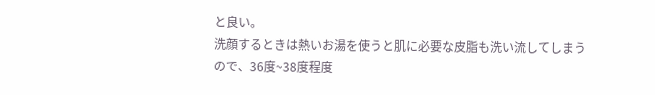と良い。
洗顔するときは熱いお湯を使うと肌に必要な皮脂も洗い流してしまうので、36度~38度程度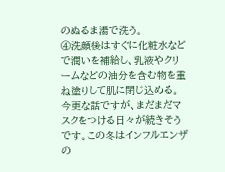のぬるま湯で洗う。
④洗顔後はすぐに化粧水などで潤いを補給し、乳液やクリームなどの油分を含む物を重ね塗りして肌に閉じ込める。
今更な話ですが、まだまだマスクをつける日々が続きそうです。この冬はインフルエンザの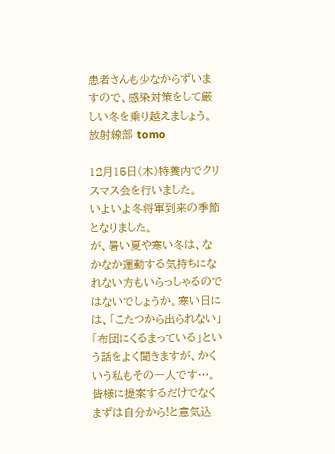患者さんも少なからずいますので、感染対策をして厳しい冬を乗り越えましょう。
放射線部 tomo

12月15日(木)特養内でクリスマス会を行いました。
いよいよ冬将軍到来の季節となりました。
が、暑い夏や寒い冬は、なかなか運動する気持ちになれない方もいらっしゃるのではないでしょうか。寒い日には、「こたつから出られない」「布団にくるまっている」という話をよく聞きますが、かくいう私もその一人です…。皆様に提案するだけでなくまずは自分から!と意気込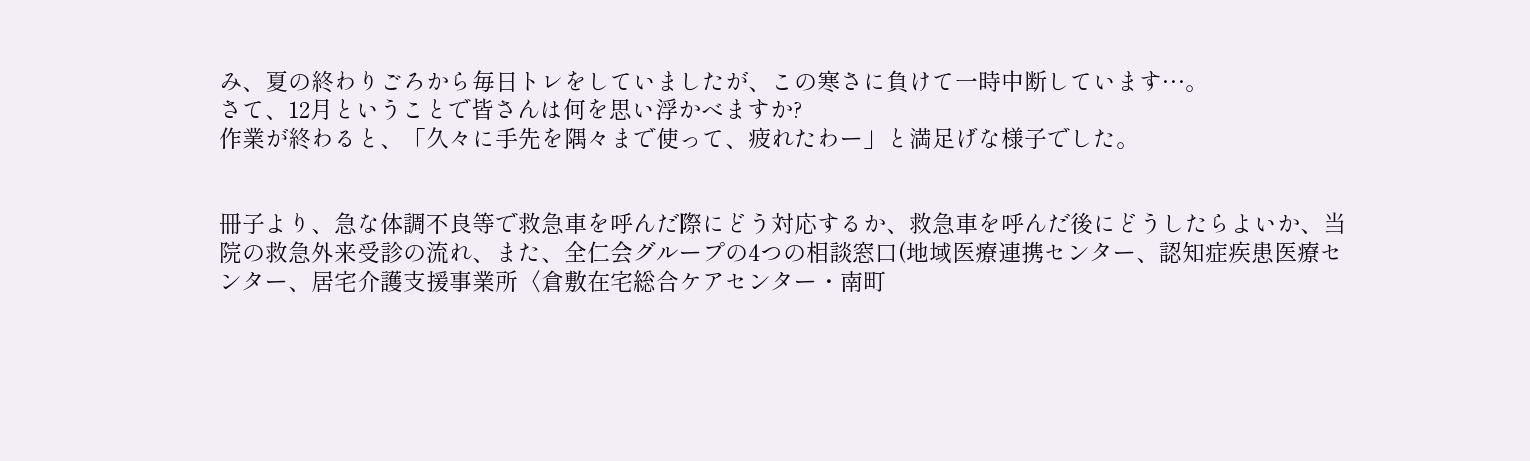み、夏の終わりごろから毎日トレをしていましたが、この寒さに負けて一時中断しています…。
さて、12月ということで皆さんは何を思い浮かべますか?
作業が終わると、「久々に手先を隅々まで使って、疲れたわー」と満足げな様子でした。


冊子より、急な体調不良等で救急車を呼んだ際にどう対応するか、救急車を呼んだ後にどうしたらよいか、当院の救急外来受診の流れ、また、全仁会グループの4つの相談窓口(地域医療連携センター、認知症疾患医療センター、居宅介護支援事業所〈倉敷在宅総合ケアセンター・南町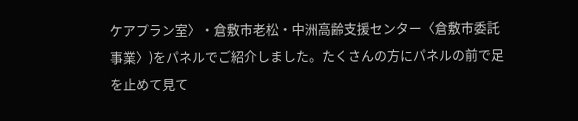ケアプラン室〉・倉敷市老松・中洲高齢支援センター〈倉敷市委託事業〉)をパネルでご紹介しました。たくさんの方にパネルの前で足を止めて見て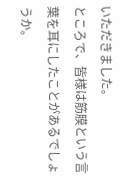いただきました。
ところで、皆様は筋膜という言葉を耳にしたことがあるでしょうか。